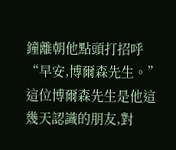鐘離朝他點頭打招呼“早安,博爾森先生。”
這位博爾森先生是他這幾天認識的朋友,對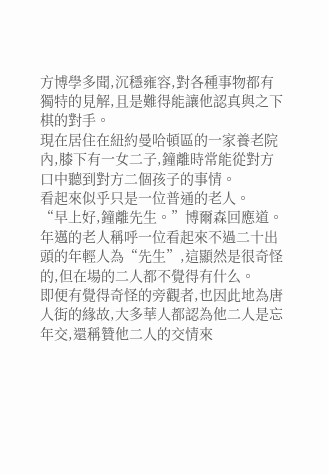方博學多聞,沉穩雍容,對各種事物都有獨特的見解,且是難得能讓他認真與之下棋的對手。
現在居住在紐約曼哈頓區的一家養老院內,膝下有一女二子,鐘離時常能從對方口中聽到對方二個孩子的事情。
看起來似乎只是一位普通的老人。
“早上好,鐘離先生。”博爾森回應道。
年邁的老人稱呼一位看起來不過二十出頭的年輕人為“先生”,這顯然是很奇怪的,但在場的二人都不覺得有什么。
即便有覺得奇怪的旁觀者,也因此地為唐人街的緣故,大多華人都認為他二人是忘年交,還稱贊他二人的交情來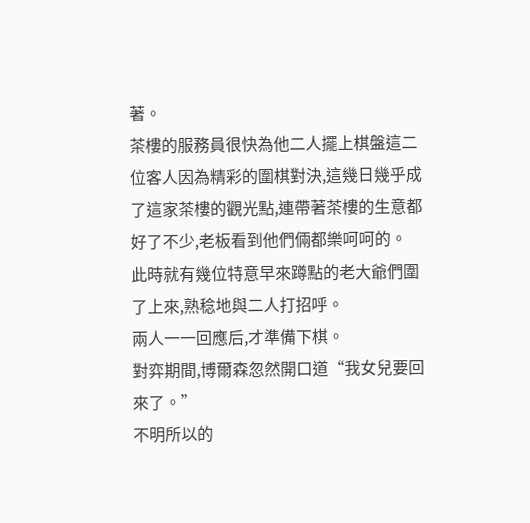著。
茶樓的服務員很快為他二人擺上棋盤這二位客人因為精彩的圍棋對決,這幾日幾乎成了這家茶樓的觀光點,連帶著茶樓的生意都好了不少,老板看到他們倆都樂呵呵的。
此時就有幾位特意早來蹲點的老大爺們圍了上來,熟稔地與二人打招呼。
兩人一一回應后,才準備下棋。
對弈期間,博爾森忽然開口道“我女兒要回來了。”
不明所以的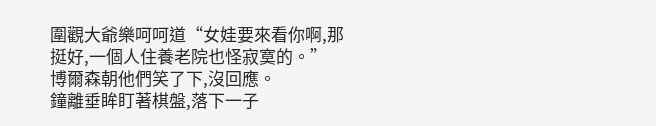圍觀大爺樂呵呵道“女娃要來看你啊,那挺好,一個人住養老院也怪寂寞的。”
博爾森朝他們笑了下,沒回應。
鐘離垂眸盯著棋盤,落下一子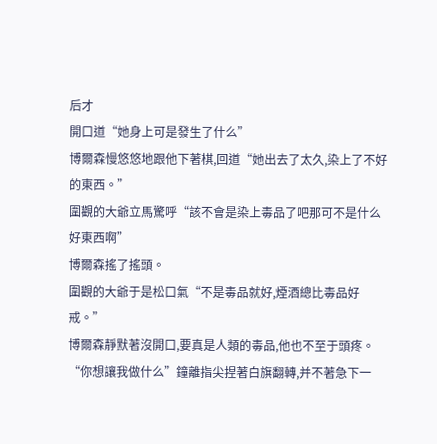后才
開口道“她身上可是發生了什么”
博爾森慢悠悠地跟他下著棋,回道“她出去了太久,染上了不好的東西。”
圍觀的大爺立馬驚呼“該不會是染上毒品了吧那可不是什么好東西啊”
博爾森搖了搖頭。
圍觀的大爺于是松口氣“不是毒品就好,煙酒總比毒品好戒。”
博爾森靜默著沒開口,要真是人類的毒品,他也不至于頭疼。
“你想讓我做什么”鐘離指尖捏著白旗翻轉,并不著急下一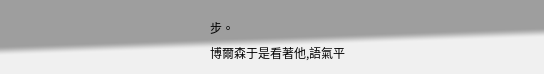步。
博爾森于是看著他,語氣平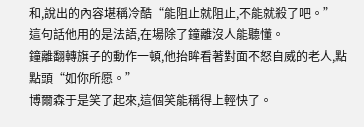和,說出的內容堪稱冷酷“能阻止就阻止,不能就殺了吧。”
這句話他用的是法語,在場除了鐘離沒人能聽懂。
鐘離翻轉旗子的動作一頓,他抬眸看著對面不怒自威的老人,點點頭“如你所愿。”
博爾森于是笑了起來,這個笑能稱得上輕快了。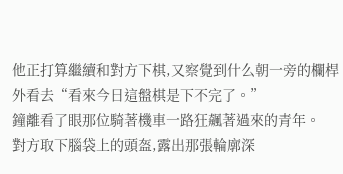他正打算繼續和對方下棋,又察覺到什么朝一旁的欄桿外看去“看來今日這盤棋是下不完了。”
鐘離看了眼那位騎著機車一路狂飆著過來的青年。
對方取下腦袋上的頭盔,露出那張輪廓深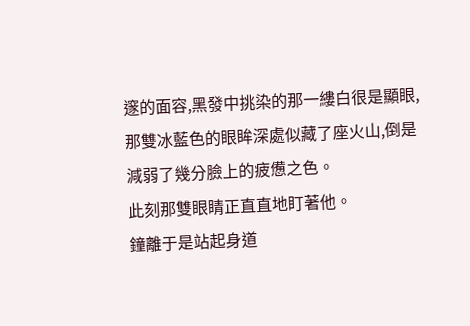邃的面容,黑發中挑染的那一縷白很是顯眼,那雙冰藍色的眼眸深處似藏了座火山,倒是減弱了幾分臉上的疲憊之色。
此刻那雙眼睛正直直地盯著他。
鐘離于是站起身道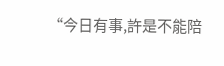“今日有事,許是不能陪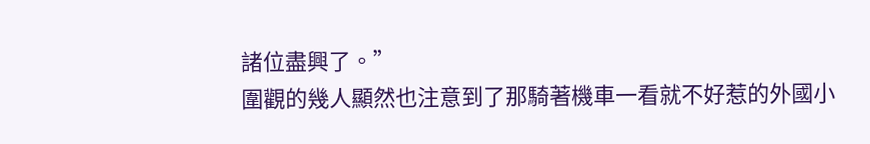諸位盡興了。”
圍觀的幾人顯然也注意到了那騎著機車一看就不好惹的外國小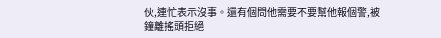伙,連忙表示沒事。還有個問他需要不要幫他報個警,被鐘離搖頭拒絕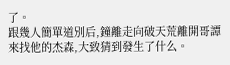了。
跟幾人簡單道別后,鐘離走向破天荒離開哥譚來找他的杰森,大致猜到發生了什么。